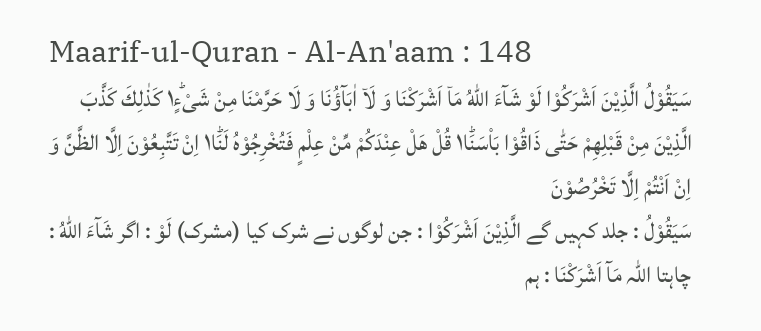Maarif-ul-Quran - Al-An'aam : 148
سَیَقُوْلُ الَّذِیْنَ اَشْرَكُوْا لَوْ شَآءَ اللّٰهُ مَاۤ اَشْرَكْنَا وَ لَاۤ اٰبَآؤُنَا وَ لَا حَرَّمْنَا مِنْ شَیْءٍ١ؕ كَذٰلِكَ كَذَّبَ الَّذِیْنَ مِنْ قَبْلِهِمْ حَتّٰى ذَاقُوْا بَاْسَنَا١ؕ قُلْ هَلْ عِنْدَكُمْ مِّنْ عِلْمٍ فَتُخْرِجُوْهُ لَنَا١ؕ اِنْ تَتَّبِعُوْنَ اِلَّا الظَّنَّ وَ اِنْ اَنْتُمْ اِلَّا تَخْرُصُوْنَ
سَيَقُوْلُ : جلد کہیں گے الَّذِيْنَ اَشْرَكُوْا : جن لوگوں نے شرک کیا (مشرک) لَوْ : اگر شَآءَ اللّٰهُ : چاہتا اللہ مَآ اَشْرَكْنَا : ہم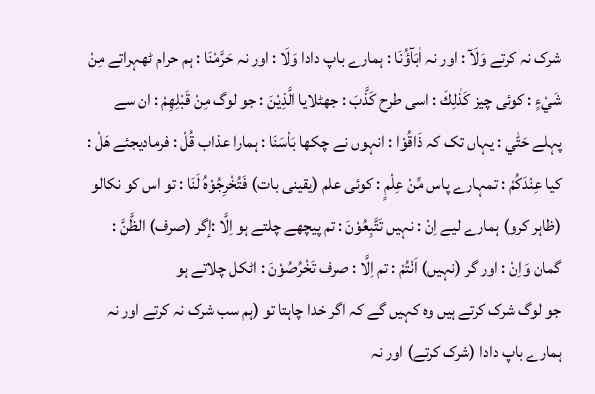شرک نہ کرتے وَلَآ : اور نہ اٰبَآؤُنَا : ہمارے باپ دادا وَلَا : اور نہ حَرَّمْنَا : ہم حرام ٹھہراتے مِنْ شَيْءٍ : کوئی چیز كَذٰلِكَ : اسی طرح كَذَّبَ : جھٹلایا الَّذِيْنَ : جو لوگ مِنْ قَبْلِهِمْ : ان سے پہلے حَتّٰي : یہاں تک کہ ذَاقُوْا : انہوں نے چکھا بَاْسَنَا : ہمارا عذاب قُلْ : فرمادیجئے هَلْ : کیا عِنْدَكُمْ : تمہارے پاس مِّنْ عِلْمٍ : کوئی علم (یقینی بات) فَتُخْرِجُوْهُ لَنَا : تو اس کو نکالو (ظاہر کرو) ہمارے لیے اِنْ : نہیں تَتَّبِعُوْنَ : تم پیچھے چلتے ہو اِلَّا :إگر (صرف) الظَّنَّ : گمان وَاِنْ : اور گر (نہیں) اَنْتُمْ : تم اِلَّا : صرف تَخْرُصُوْنَ : اٹکل چلاتے ہو
جو لوگ شرک کرتے ہیں وہ کہیں گے کہ اگر خدا چاہتا تو (ہم سب شرک نہ کرتے اور نہ ہمارے باپ دادا (شرک کرتے) اور نہ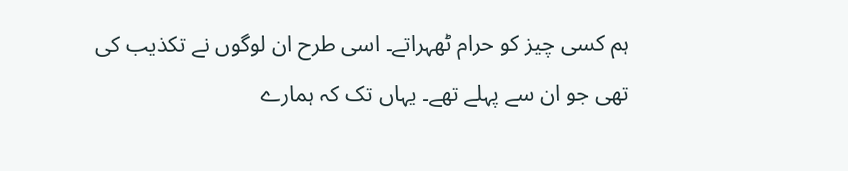ہم کسی چیز کو حرام ٹھہراتے۔ اسی طرح ان لوگوں نے تکذیب کی تھی جو ان سے پہلے تھے۔ یہاں تک کہ ہمارے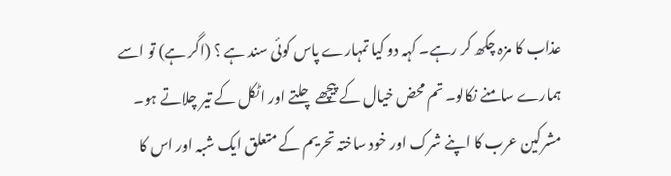عذاب کا مزہ چکھ کر رہے۔ کہہ دو کیا تمہارے پاس کوئی سند ہے ؟ (اگر ہے) تو اسے ہمارے سامنے نکالو۔ تم محض خیال کے پیچھے چلتے اور اٹکل کے تیر چلاتے ہو۔
مشرکین عرب کا اپنے شرک اور خود ساختہ تحریم کے متعلق ایک شبہ اور اس کا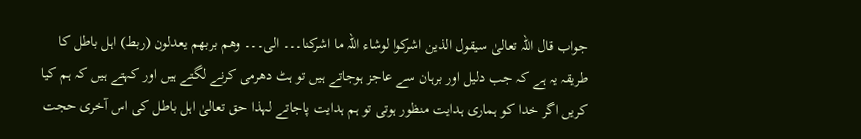جواب قال اللہ تعالیٰ سیقول الذین اشرکوا لوشاء اللہ ما اشرکنا۔۔۔ الی۔۔۔ وھم بربھم یعدلون (ربط) اہل باطل کا طریقہ یہ ہے کہ جب دلیل اور برہان سے عاجز ہوجاتے ہیں تو ہٹ دھرمی کرنے لگتے ہیں اور کہتے ہیں کہ ہم کیا کریں اگر خدا کو ہماری ہدایت منظور ہوتی تو ہم ہدایت پاجاتے لہذا حق تعالیٰ اہل باطل کی اس آخری حجت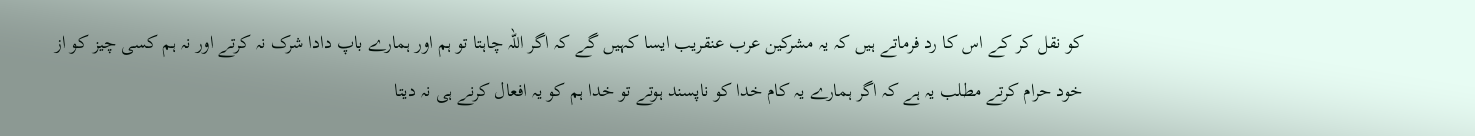کو نقل کر کے اس کا رد فرماتے ہیں کہ یہ مشرکین عرب عنقریب ایسا کہیں گے کہ اگر اللہ چاہتا تو ہم اور ہمارے باپ دادا شرک نہ کرتے اور نہ ہم کسی چیز کو از خود حرام کرتے مطلب یہ ہے کہ اگر ہمارے یہ کام خدا کو ناپسند ہوتے تو خدا ہم کو یہ افعال کرنے ہی نہ دیتا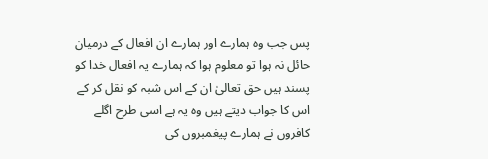پس جب وہ ہمارے اور ہمارے ان افعال کے درمیان حائل نہ ہوا تو معلوم ہوا کہ ہمارے یہ افعال خدا کو پسند ہیں حق تعالیٰ ان کے اس شبہ کو نقل کر کے اس کا جواب دیتے ہیں وہ یہ ہے اسی طرح اگلے کافروں نے ہمارے پیغمبروں کی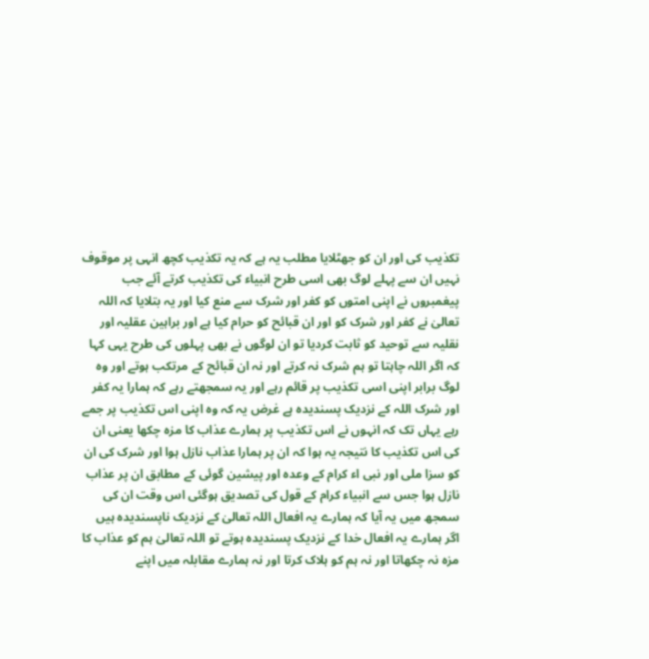تکذیب کی اور ان کو جھٹلایا مطلب یہ ہے کہ یہ تکذیب کچھ انہی پر موقوف نہیں ان سے پہلے لوگ بھی اسی طرح انبیاء کی تکذیب کرتے آئے جب پیغمبروں نے اپنی امتوں کو کفر اور شرک سے منع کیا اور یہ بتلایا کہ اللہ تعالیٰ نے کفر اور شرک کو اور ان قبائح کو حرام کیا ہے اور براہین عقلیہ اور نقلیہ سے توحید کو ثابت کردیا تو ان لوگوں نے بھی پہلوں کی طرح یہی کہا کہ اگر اللہ چاہتا تو ہم شرک نہ کرتے اور نہ ان قبائح کے مرتکب ہوتے اور وہ لوگ برابر اپنی اسی تکذیب پر قائم رہے اور یہ سمجھتے رہے کہ ہمارا یہ کفر اور شرک اللہ کے نزدیک پسندیدہ ہے غرض یہ کہ وہ اپنی اس تکذیب پر جمے رہے یہاں تک کہ انہوں نے اس تکذیب پر ہمارے عذاب کا مزہ چکھا یعنی ان کی اس تکذیب کا نتیجہ یہ ہوا کہ ان پر ہمارا عذاب نازل ہوا اور شرک کی ان کو سزا ملی اور نبی اء کرام کے وعدہ اور پیشین گوئی کے مطابق ان پر عذاب نازل ہوا جس سے انبیاء کرام کے قول کی تصدیق ہوگئی اس وقت ان کی سمجھ میں یہ آیا کہ ہمارے یہ افعال اللہ تعالیٰ کے نزدیک ناپسندیدہ ہیں اگر ہمارے یہ افعال خدا کے نزدیک پسندیدہ ہوتے تو اللہ تعالیٰ ہم کو عذاب کا مزہ نہ چکھاتا اور نہ ہم کو ہلاک کرتا اور نہ ہمارے مقابلہ میں اپنے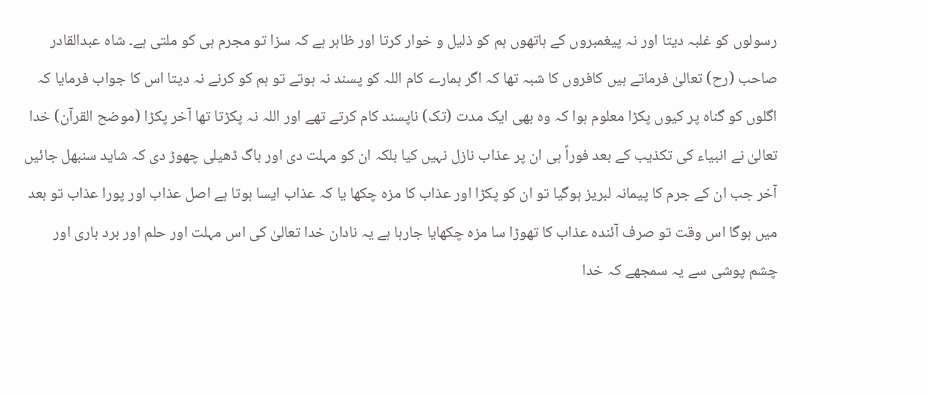رسولوں کو غلبہ دیتا اور نہ پیغمبروں کے ہاتھوں ہم کو ذلیل و خوار کرتا اور ظاہر ہے کہ سزا تو مجرم ہی کو ملتی ہے۔ شاہ عبدالقادر صاحب (رح) تعالیٰ فرماتے ہیں کافروں کا شبہ تھا کہ اگر ہمارے کام اللہ کو پسند نہ ہوتے تو ہم کو کرنے نہ دیتا اس کا جواب فرمایا کہ اگلوں کو گناہ پر کیوں پکڑا معلوم ہوا کہ وہ بھی ایک مدت (تک) ناپسند کام کرتے تھے اور اللہ نہ پکڑتا تھا آخر پکڑا (موضح القرآن) خدا تعالیٰ نے انبیاء کی تکذیب کے بعد فوراً ہی ان پر عذاب نازل نہیں کیا بلکہ ان کو مہلت دی اور باگ ڈھیلی چھوڑ دی کہ شاید سنبھل جائیں آخر جب ان کے جرم کا پیمانہ لبریز ہوگیا تو ان کو پکڑا اور عذاب کا مزہ چکھا یا کہ عذاب ایسا ہوتا ہے اصل عذاب اور پورا عذاب تو بعد میں ہوگا اس وقت تو صرف آئندہ عذاب کا تھوڑا سا مزہ چکھایا جارہا ہے یہ نادان خدا تعالیٰ کی اس مہلت اور حلم اور برد باری اور چشم پوشی سے یہ سمجھے کہ خدا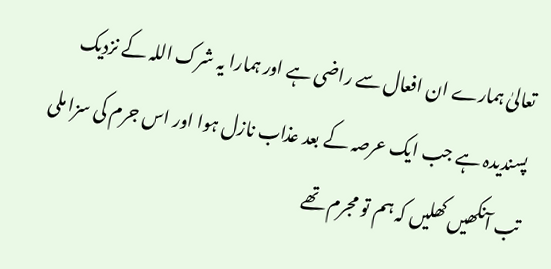تعالیٰ ہمارے ان افعال سے راضی ہے اور ہمارا یہ شرک اللہ کے نزدیک پسندیدہ ہے جب ایک عرصہ کے بعد عذاب نازل ہوا اور اس جرم کی سزا ملی تب آنکھیں کھلیں کہ ہم تو مجرم تھے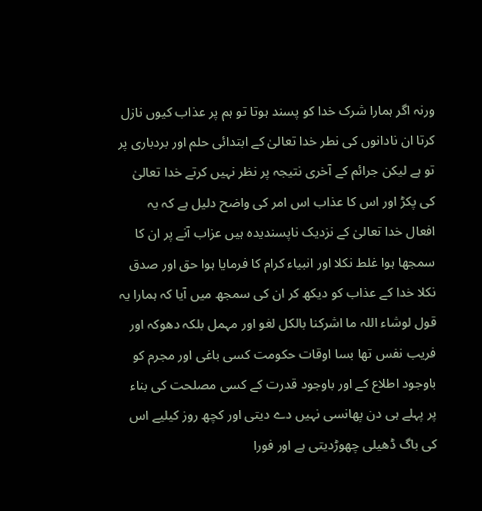ورنہ اگر ہمارا شرک خدا کو پسند ہوتا تو ہم پر عذاب کیوں نازل کرتا ان نادانوں کی نطر خدا تعالیٰ کے ابتدائی حلم اور بردباری پر تو ہے لیکن جرائم کے آخری نتیجہ پر نظر نہیں کرتے خدا تعالیٰ کی پکڑ اور اس کا عذاب اس امر کی واضح دلیل ہے کہ یہ افعال خدا تعالیٰ کے نزدیک ناپسندیدہ ہیں عزاب آنے پر ان کا سمجھا ہوا غلط نکلا اور انبیاء کرام کا فرمایا ہوا حق اور صدق نکلا خدا کے عذاب کو دیکھ کر ان کی سمجھ میں آیا کہ ہمارا یہ قول لوشاء اللہ ما اشرکنا بالکل لغو اور مہمل بلکہ دھوکہ اور فریب نفس تھا بسا اوقات حکومت کسی باغی اور مجرم کو باوجود اطلاع کے اور باوجود قدرت کے کسی مصلحت کی بناء پر پہلے ہی دن پھانسی نہیں دے دیتی اور کچھ روز کیلیے اس کی باگ ڈھیلی چھوڑدیتی ہے اور فورا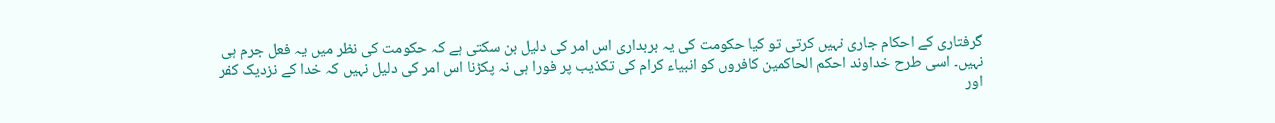گرفتاری کے احکام جاری نہیں کرتی تو کیا حکومت کی یہ بربداری اس امر کی دلیل بن سکتی ہے کہ حکومت کی نظر میں یہ فعل جرم ہی نہیں۔ اسی طرح خداوند احکم الحاکمین کافروں کو انبیاء کرام کی تکذیب پر فورا ہی نہ پکڑنا اس امر کی دلیل نہیں کہ خدا کے نزدیک کفر اور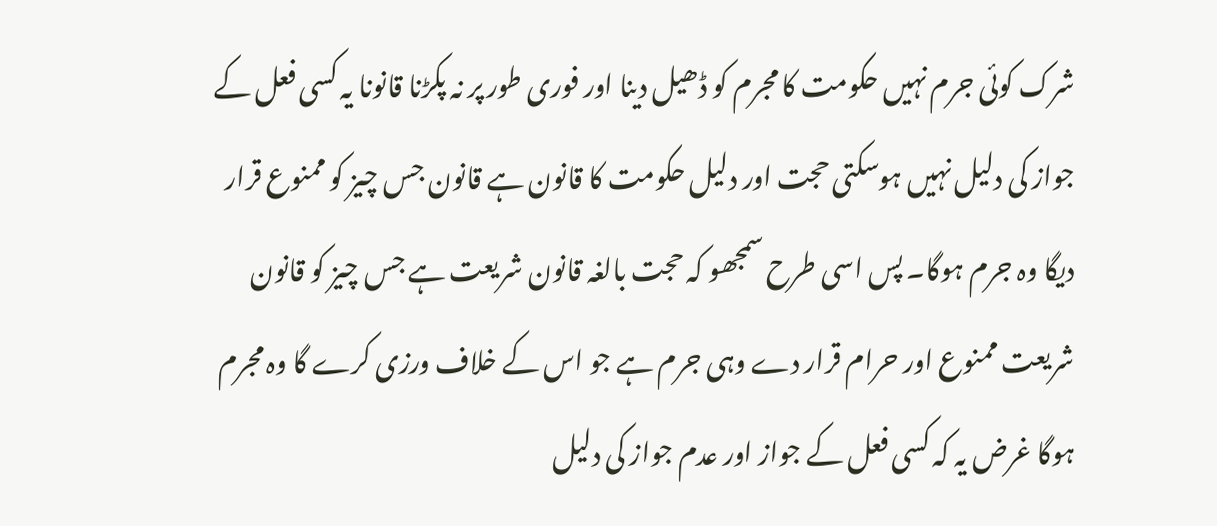شرک کوئی جرم نہیں حکومت کا مجرم کو ڈھیل دینا اور فوری طور پر نہ پکڑنا قانونا یہ کسی فعل کے جواز کی دلیل نہیں ہوسکتی حجت اور دلیل حکومت کا قانون ہے قانون جس چیز کو ممنوع قرار دیگا وہ جرم ہوگا۔ پس اسی طرح سمجھو کہ حجت بالغہ قانون شریعت ہے جس چیز کو قانون شریعت ممنوع اور حرام قرار دے وہی جرم ہے جو اس کے خلاف ورزی کرے گا وہ مجرم ہوگا غرض یہ کہ کسی فعل کے جواز اور عدم جواز کی دلیل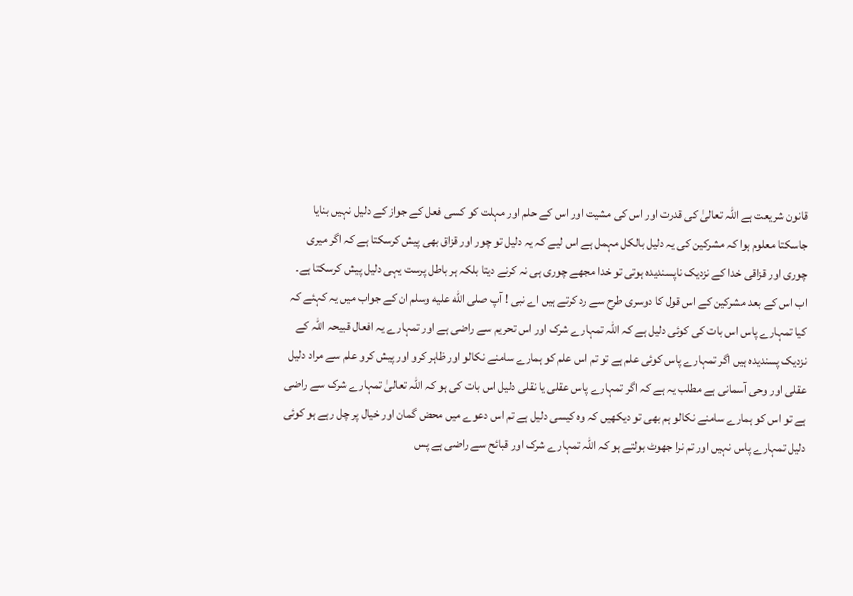قانون شریعت ہے اللہ تعالیٰ کی قدرت اور اس کی مشیت اور اس کے حلم اور مہلت کو کسی فعل کے جواز کے دلیل نہیں بنایا جاسکتا معلوم ہوا کہ مشرکین کی یہ دلیل بالکل مہمل ہے اس لیے کہ یہ دلیل تو چور اور قزاق بھی پیش کرسکتا ہے کہ اگر میری چوری اور قزاقی خدا کے نزدیک ناپسندیدہ ہوتی تو خدا مجھے چوری ہی نہ کرنے دیتا بلکہ ہر باطل پرست یہی دلیل پیش کرسکتا ہے۔ اب اس کے بعد مشرکین کے اس قول کا دوسری طرح سے رد کرتے ہیں اے نبی ! آپ صلى الله عليه وسلم ان کے جواب میں یہ کہئے کہ کیا تمہارے پاس اس بات کی کوئی دلیل ہے کہ اللہ تمہارے شرک اور اس تحریم سے راضی ہے اور تمہارے یہ افعال قبیحہ اللہ کے نزدیک پسندیدہ ہیں اگر تمہارے پاس کوئی علم ہے تو تم اس علم کو ہمارے سامنے نکالو اور ظاہر کرو اور پیش کرو علم سے مراد دلیل عقلی اور وحی آسمانی ہے مطلب یہ ہے کہ اگر تمہارے پاس عقلی یا نقلی دلیل اس بات کی ہو کہ اللہ تعالیٰ تمہارے شرک سے راضی ہے تو اس کو ہمارے سامنے نکالو ہم بھی تو دیکھیں کہ وہ کیسی دلیل ہے تم اس دعوے میں محض گمان اور خیال پر چل رہے ہو کوئی دلیل تمہارے پاس نہیں اور تم نرا جھوٹ بولتے ہو کہ اللہ تمہارے شرک اور قبائح سے راضی ہے پس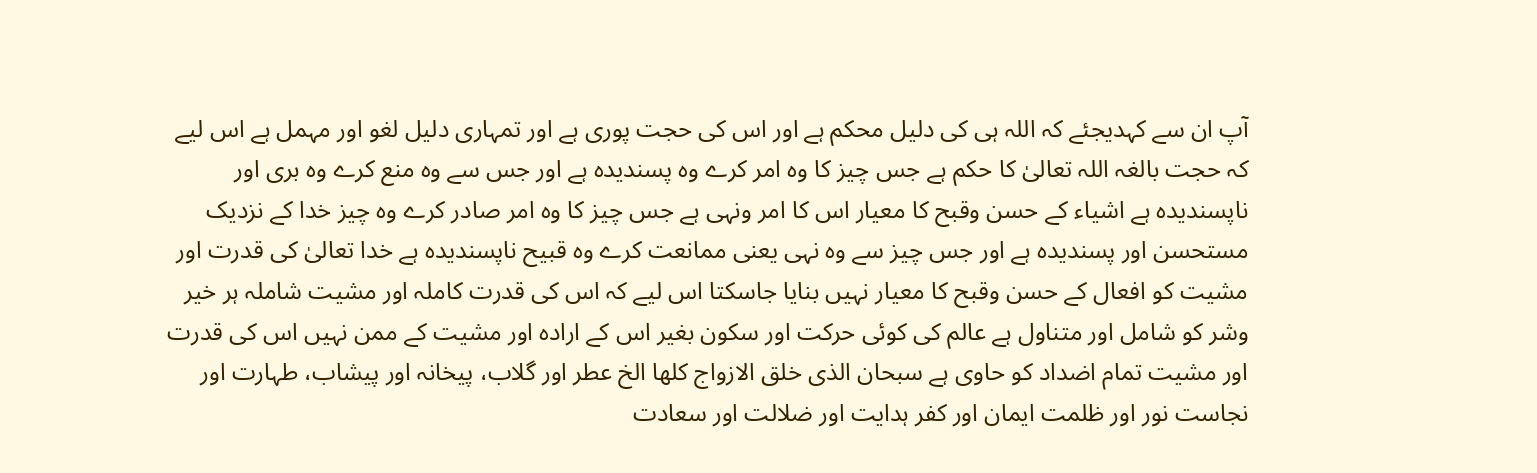آپ ان سے کہدیجئے کہ اللہ ہی کی دلیل محکم ہے اور اس کی حجت پوری ہے اور تمہاری دلیل لغو اور مہمل ہے اس لیے کہ حجت بالغہ اللہ تعالیٰ کا حکم ہے جس چیز کا وہ امر کرے وہ پسندیدہ ہے اور جس سے وہ منع کرے وہ بری اور ناپسندیدہ ہے اشیاء کے حسن وقبح کا معیار اس کا امر ونہی ہے جس چیز کا وہ امر صادر کرے وہ چیز خدا کے نزدیک مستحسن اور پسندیدہ ہے اور جس چیز سے وہ نہی یعنی ممانعت کرے وہ قبیح ناپسندیدہ ہے خدا تعالیٰ کی قدرت اور مشیت کو افعال کے حسن وقبح کا معیار نہیں بنایا جاسکتا اس لیے کہ اس کی قدرت کاملہ اور مشیت شاملہ ہر خیر وشر کو شامل اور متناول ہے عالم کی کوئی حرکت اور سکون بغیر اس کے ارادہ اور مشیت کے ممن نہیں اس کی قدرت اور مشیت تمام اضداد کو حاوی ہے سبحان الذی خلق الازواج کلھا الخ عطر اور گلاب، پیخانہ اور پیشاب، طہارت اور نجاست نور اور ظلمت ایمان اور کفر ہدایت اور ضلالت اور سعادت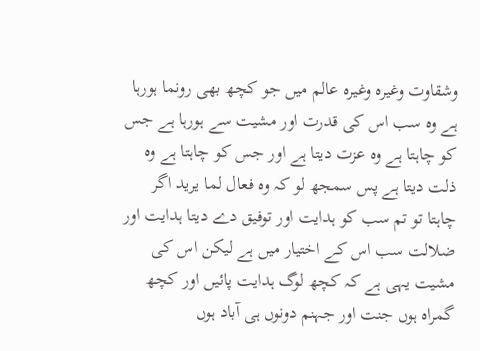وشقاوت وغیرہ وغیرہ عالم میں جو کچھ بھی رونما ہورہا ہے وہ سب اس کی قدرت اور مشیت سے ہورہا ہے جس کو چاہتا ہے وہ عزت دیتا ہے اور جس کو چاہتا ہے وہ ذلت دیتا ہے پس سمجھ لو کہ وہ فعال لما یرید اگر چاہتا تو تم سب کو ہدایت اور توفیق دے دیتا ہدایت اور ضلالت سب اس کے اختیار میں ہے لیکن اس کی مشیت یہی ہے کہ کچھ لوگ ہدایت پائیں اور کچھ گمراہ ہوں جنت اور جہنم دونوں ہی آباد ہوں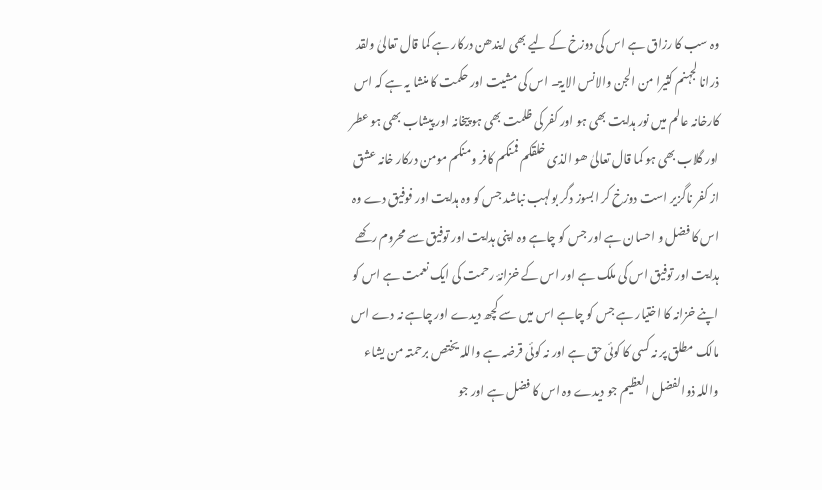وہ سب کا رزاق ہے اس کی دوزخ کے لیے بھی ایندھن درکار ہے کما قال تعالیٰ ولقد ذرانا لجہنم کثیرا من الجن والانس الایۃ۔ اس کی مشیت اور حکمت کا منشا یہ ہے کہ اس کارخانہ عالم میں نور ہدایت بھی ہو اور کفر کی ظلمت بھی ہو پیخانہ اور پیشاب بھی ہو عطر اور گلاب بھی ہو کما قال تعالیٰ ھو الذی خلقکم فمنکم کافر ومنکم مومن درکار خانہ عشق از کفر ناگزیر است دوزخ کر ابسوز دگر بولہب نباشد جس کو وہ ہدایت اور فوفیق دے وہ اس کا فضل و احسان ہے اور جس کو چاہے وہ اپنی ہدایت اور توفیق سے محروم رکھے ہدایت اور توفیق اس کی ملک ہے اور اس کے خزانۂ رحمت کی ایک نعمت ہے اس کو اپنے خزانہ کا اختیار ہے جس کو چاہے اس میں سے کچھ دیدے اور چاہے نہ دے اس مالک مطلق پر نہ کسی کا کوئی حق ہے اور نہ کوئی قرضہ ہے واللہ یختص برحمتہ من یشاء واللہ ذوالفضل العظیم جو دیدے وہ اس کا فضل ہے اور جو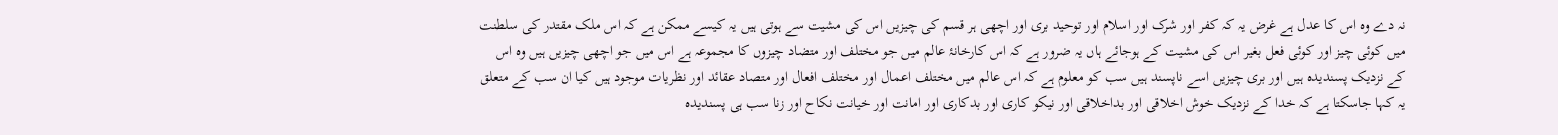نہ دے وہ اس کا عدل ہے غرض یہ کہ کفر اور شرک اور اسلام اور توحید بری اور اچھی ہر قسم کی چیزیں اس کی مشیت سے ہوتی ہیں یہ کیسے ممکن ہے کہ اس ملک مقتدر کی سلطنت میں کوئی چیز اور کوئی فعل بغیر اس کی مشیت کے ہوجائے ہاں یہ ضرور ہے کہ اس کارخانۂ عالم میں جو مختلف اور متضاد چیزوں کا مجموعہ ہے اس میں جو اچھی چیزیں ہیں وہ اس کے نزدیک پسندیدہ ہیں اور بری چیزیں اسے ناپسند ہیں سب کو معلوم ہے کہ اس عالم میں مختلف اعمال اور مختلف افعال اور متصاد عقائد اور نظریات موجود ہیں کیا ان سب کے متعلق یہ کہا جاسکتا ہے کہ خدا کے نزدیک خوش اخلاقی اور بداخلاقی اور نیکو کاری اور بدکاری اور امانت اور خیانت نکاح اور زنا سب ہی پسندیدہ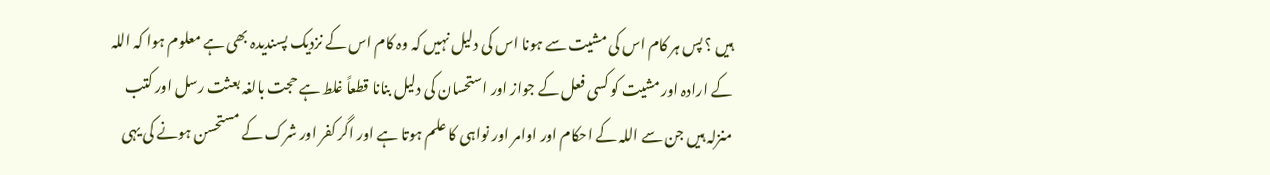ہیں ؟ پس ہر کام اس کی مشیت سے ہونا اس کی دلیل نہیں کہ وہ کام اس کے نزدیک پسندیدہ بھی ہے معلوم ہوا کہ اللہ کے ارادہ اور مشیت کو کسی فعل کے جواز اور استحسان کی دلیل بنانا قطعاً غلط ہے حجت بالغہ بعثت رسل اور کتب منزلہ ہیں جن سے اللہ کے احکام اور اوامر اور نواہی کا علم ہوتا ہے اور اگر کفر اور شرک کے مستحسن ہونے کی یہی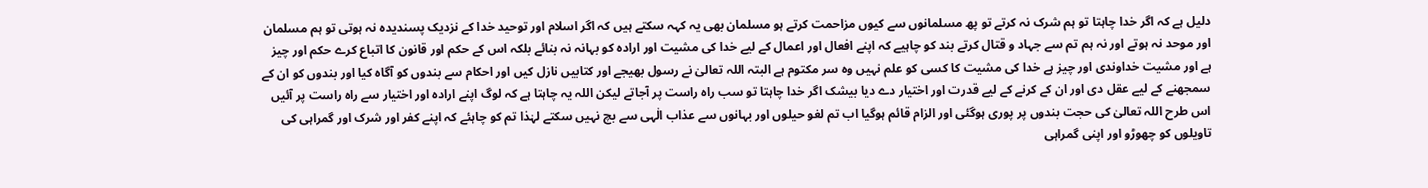دلیل ہے کہ اگر خدا چاہتا تو ہم شرک نہ کرتے تو پھ مسلمانوں سے کیوں مزاحمت کرتے ہو مسلمان بھی یہ کہہ سکتے ہیں کہ اگر اسلام اور توحید خدا کے نزدیک پسندیدہ نہ ہوتی تو ہم مسلمان اور موحد نہ ہوتے اور نہ ہم تم سے جہاد و قتال کرتے بند کو چاہیے کہ اپنے افعال اور اعمال کے لیے خدا کی مشیت اور ارادہ کو بہانہ نہ بنائے بلکہ اس کے حکم اور قانون کا اتباع کرے حکم اور چیز ہے اور مشیت خداوندی اور چیز ہے خدا کی مشیت کا کسی کو علم نہیں وہ سر مکتوم ہے البتہ اللہ تعالیٰ نے رسول بھیجے اور کتابیں نازل کیں اور احکام سے بندوں کو آگاہ کیا اور بندوں کو ان کے سمجھنے کے لیے عقل دی اور ان کے کرنے کے لیے قدرت اور اختیار دے دیا بیشک اگر خدا چاہتا تو سب راہ راست پر آجاتے لیکن اللہ یہ چاہتا ہے کہ لوگ اپنے ارادہ اور اختیار سے راہ راست پر آئیں اس طرح اللہ تعالیٰ کی حجت بندوں پر پوری ہوگئی اور الزام قائم ہوگیا اب تم لغو حیلوں اور بہانوں سے عذاب الٰہی سے بچ نہیں سکتے لہٰذا تم کو چاہئے کہ اپنے کفر اور شرک اور گمراہی کی تاویلوں کو چھوڑو اور اپنی گمراہی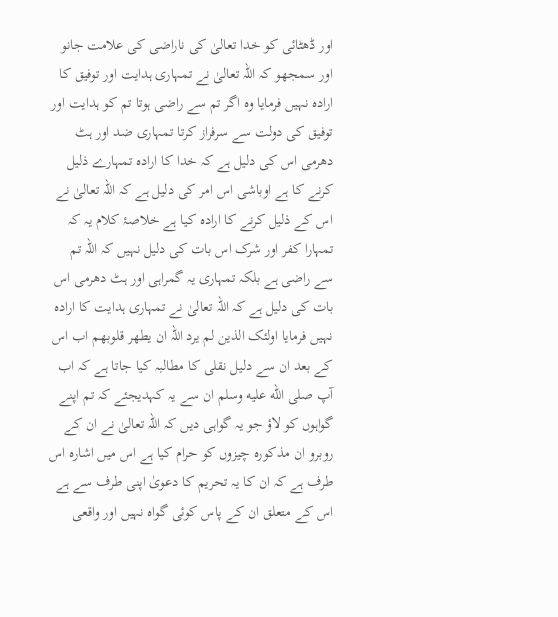اور ڈھٹائی کو خدا تعالیٰ کی ناراضی کی علامت جانو اور سمجھو کہ اللہ تعالیٰ نے تمہاری ہدایت اور توفیق کا ارادہ نہیں فرمایا وہ اگر تم سے راضی ہوتا تم کو ہدایت اور توفیق کی دولت سے سرفراز کرتا تمہاری ضد اور ہٹ دھرمی اس کی دلیل ہے کہ خدا کا ارادہ تمہارے ذلیل کرنے کا ہے اوباشی اس امر کی دلیل ہے کہ اللہ تعالیٰ نے اس کے ذلیل کرنے کا ارادہ کیا ہے خلاصۂ کلام یہ کہ تمہارا کفر اور شرک اس بات کی دلیل نہیں کہ اللہ تم سے راضی ہے بلکہ تمہاری یہ گمراہی اور ہٹ دھرمی اس بات کی دلیل ہے کہ اللہ تعالیٰ نے تمہاری ہدایت کا ارادہ نہیں فرمایا اولئک الذین لم یرد اللہ ان یطھر قلوبھم اب اس کے بعد ان سے دلیل نقلی کا مطالبہ کیا جاتا ہے کہ اب آپ صلى الله عليه وسلم ان سے یہ کہدیجئے کہ تم اپنے گواہوں کو لاؤ جو یہ گواہی دیں کہ اللہ تعالیٰ نے ان کے روبرو ان مذکورہ چیزوں کو حرام کیا ہے اس میں اشارہ اس طرف ہے کہ ان کا یہ تحریم کا دعویٰ اپنی طرف سے ہے اس کے متعلق ان کے پاس کوئی گواہ نہیں اور واقعی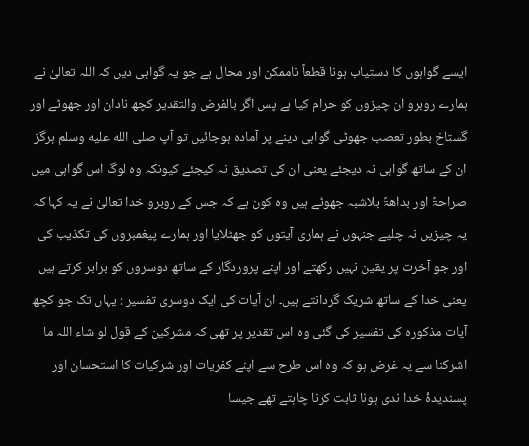ایسے گواہوں کا دستیاب ہونا قطعاً ناممکن اور محال ہے جو یہ گواہی دیں کہ اللہ تعالیٰ نے ہمارے روبرو ان چیزوں کو حرام کیا ہے پس اگر بالفرض والتقدیر کچھ نادان اور جھوٹے اور گستاخ بطور تعصب جھوٹی گواہی دینے پر آمادہ ہوجائیں تو آپ صلى الله عليه وسلم ہرگز ان کے ساتھ گواہی نہ دیجئے یعنی ان کی تصدیق نہ کیجئے کیونکہ وہ لوگ اس گواہی میں صراحۃً اور بداھۃً بلاشبہ جھوٹے ہیں وہ کون ہے کہ جس کے روبرو خدا تعالیٰ نے یہ کہا کہ یہ چیزیں نہ چلیے جنہوں نے ہماری آیتوں کو جھٹلایا اور ہمارے پیغمبروں کی تکذیب کی اور جو آخرت پر یقین نہیں رکھتے اور اپنے پروردگار کے ساتھ دوسروں کو برابر کرتے ہیں یعنی خدا کے ساتھ شریک گردانتے ہیں۔ ان آیات کی ایک دوسری تفسیر : یہاں تک جو کچھ آیات مذکورہ کی تفسیر کی گئی وہ اس تقدیر پر تھی کہ مشرکین کے قول لو شاء اللہ ما اشرکنا سے یہ غرض ہو کہ وہ اس طرح سے اپنے کفریات اور شرکیات کا استحسان اور پسندیدۂ خدا ندی ہونا ثابت کرنا چاہتے تھے جیسا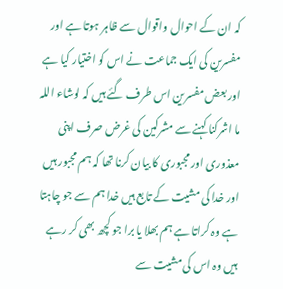کہ ان کے احوال واقوال سے ظاہر ہوتا ہے اور مفسرین کی ایک جماعت نے اس کو اختیار کیا ہے اور بعض مفسرین اس طرف گئے ہیں کہ لوشاء اللہ ما اشرکنا کہنے سے مشرکین کی غرض صرف اپنی معذوری اور مجبوری کا بیان کرنا تھا کہ ہم مجبور ہیں اور خدا کی مشیت کے تابع ہیں خدا ہم سے جو چاہتا ہے وہ کراتا ہے ہم بھلا یا برا جو کچھ بھی کر رہے ہیں وہ اس کی مشیت سے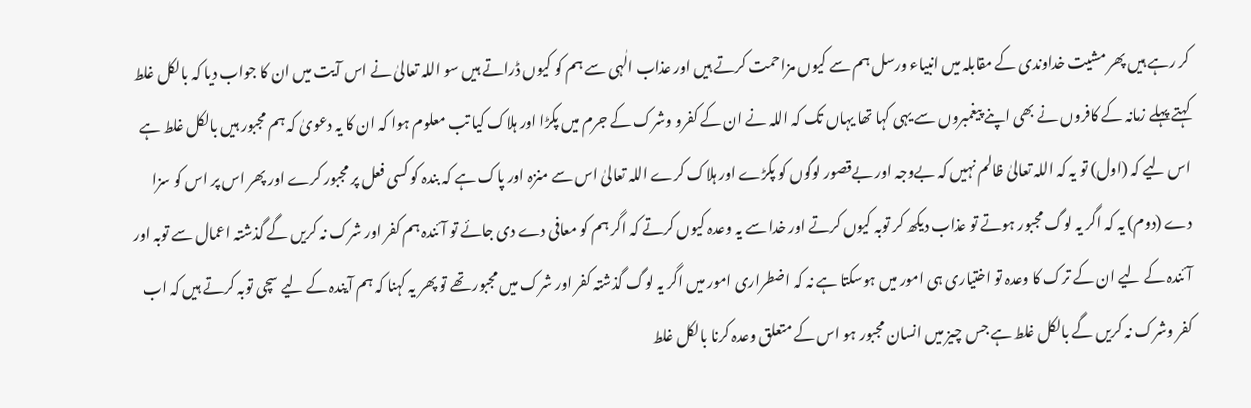کر رہے ہیں پھر مشیت خداوندی کے مقابلہ میں انبیاء ورسل ہم سے کیوں مزاحمت کرتے ہیں اور عذاب الٰہی سے ہم کو کیوں ڈراتے ہیں سو اللہ تعالیٰ نے اس آیت میں ان کا جواب دیا کہ بالکل غلط کہتے پہلے زمانہ کے کافروں نے بھی اپنے پیغمبروں سے یہی کہا تھا یہاں تک کہ اللہ نے ان کے کفرو وشرک کے جرم میں پکڑا اور ہلاک کیا تب معلوم ہوا کہ ان کا یہ دعویٰ کہ ہم مجبور ہیں بالکل غلط ہے اس لیے کہ (اول) تو یہ کہ اللہ تعالیٰ ظالم نہیں کہ بےوجہ اور بےقصور لوگوں کو پکڑے اور ہلاک کرے اللہ تعالیٰ اس سے منزہ اور پاک ہے کہ بندہ کو کسی فعل پر مجبور کرے اور پھر اس پر اس کو سزا دے (دوم) یہ کہ اگر یہ لوگ مجبور ہوتے تو عذاب دیکھ کر توبہ کیوں کرتے اور خدا سے یہ وعدہ کیوں کرتے کہ اگر ہم کو معافی دے دی جائے تو آئندہ ہم کفر اور شرک نہ کریں گے گذشتہ اعمال سے توبہ اور آئندہ کے لیے ان کے ترک کا وعدہ تو اختیاری ہی امور میں ہوسکتا ہے نہ کہ اضطراری امور میں اگر یہ لوگ گذشتہ کفر اور شرک میں مجبور تھے تو پھر یہ کہنا کہ ہم آیندہ کے لیے سچی توبہ کرتے ہیں کہ اب کفر وشرک نہ کریں گے بالکل غلط ہے جس چیز میں انسان مجبور ہو اس کے متعلق وعدہ کرنا بالکل غلط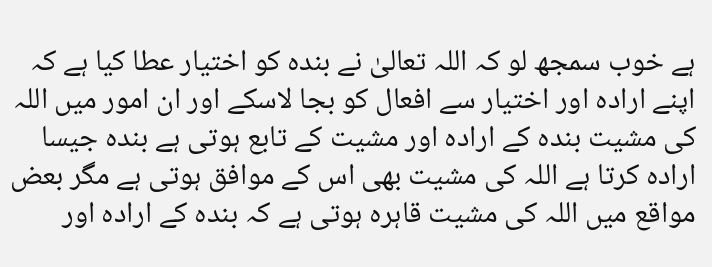ہے خوب سمجھ لو کہ اللہ تعالیٰ نے بندہ کو اختیار عطا کیا ہے کہ اپنے ارادہ اور اختیار سے افعال کو بجا لاسکے اور ان امور میں اللہ کی مشیت بندہ کے ارادہ اور مشیت کے تابع ہوتی ہے بندہ جیسا ارادہ کرتا ہے اللہ کی مشیت بھی اس کے موافق ہوتی ہے مگر بعض مواقع میں اللہ کی مشیت قاہرہ ہوتی ہے کہ بندہ کے ارادہ اور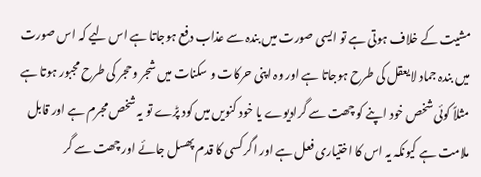مشیت کے خلاف ہوتی ہے تو ایسی صورت میں بندہ سے عذاب دفع ہوجاتا ہے اس لیے کہ اس صورت میں بندہ جماد لایعقل کی طرح ہوجاتا ہے اور وہ اپنی حرکات و سکنات میں شجر وحجر کی طرح مجبور ہوتا ہے مثلاً کوئی شخص خود اپنے کو چھت سے گرادیوے یا خود کنویں میں کود پڑے تو یہ شخص مجرم ہے اور قابل ملامت ہے کیونکہ یہ اس کا اختیاری فعل ہے اور اگر کسی کا قدم پھسل جائے اور چھت سے گر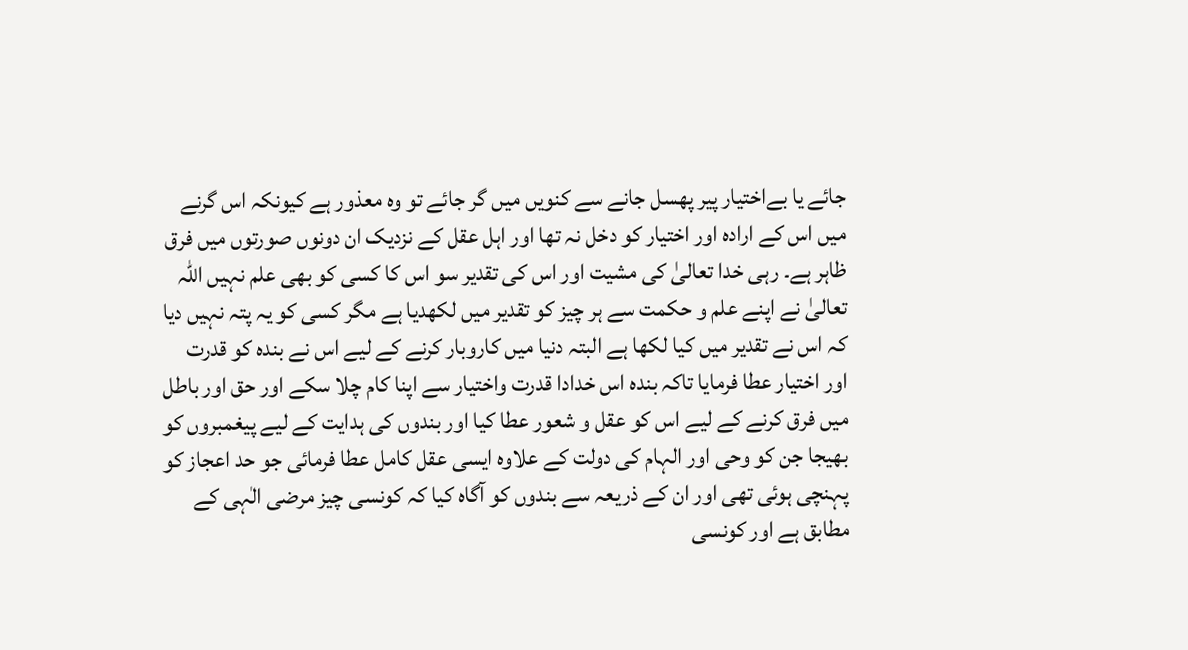جائے یا بےاختیار پیر پھسل جانے سے کنویں میں گر جائے تو وہ معذور ہے کیونکہ اس گرنے میں اس کے ارادہ اور اختیار کو دخل نہ تھا اور اہل عقل کے نزدیک ان دونوں صورتوں میں فرق ظاہر ہے۔ رہی خدا تعالیٰ کی مشیت اور اس کی تقدیر سو اس کا کسی کو بھی علم نہیں اللہ تعالیٰ نے اپنے علم و حکمت سے ہر چیز کو تقدیر میں لکھدیا ہے مگر کسی کو یہ پتہ نہیں دیا کہ اس نے تقدیر میں کیا لکھا ہے البتہ دنیا میں کاروبار کرنے کے لیے اس نے بندہ کو قدرت اور اختیار عطا فرمایا تاکہ بندہ اس خدادا قدرت واختیار سے اپنا کام چلا سکے اور حق اور باطل میں فرق کرنے کے لیے اس کو عقل و شعور عطا کیا اور بندوں کی ہدایت کے لیے پیغمبروں کو بھیجا جن کو وحی اور الہام کی دولت کے علاوہ ایسی عقل کامل عطا فرمائی جو حد اعجاز کو پہنچی ہوئی تھی اور ان کے ذریعہ سے بندوں کو آگاہ کیا کہ کونسی چیز مرضی الٰہی کے مطابق ہے اور کونسی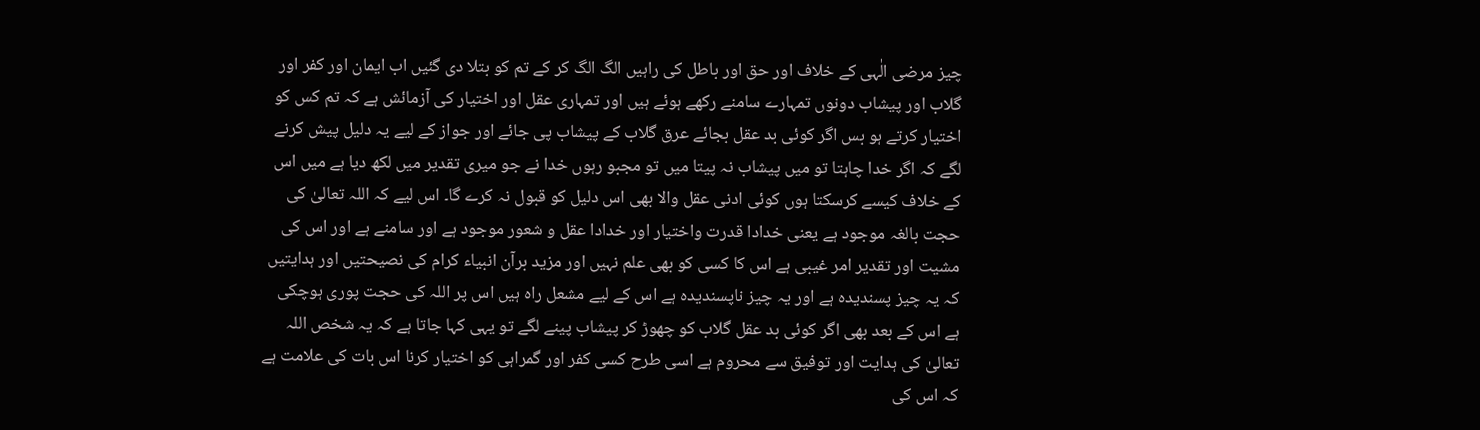چیز مرضی الٰہی کے خلاف اور حق اور باطل کی راہیں الگ الگ کر کے تم کو بتلا دی گئیں اب ایمان اور کفر اور گلاب اور پیشاب دونوں تمہارے سامنے رکھے ہوئے ہیں اور تمہاری عقل اور اختیار کی آزمائش ہے کہ تم کس کو اختیار کرتے ہو بس اگر کوئی بد عقل بجائے عرق گلاب کے پیشاب پی جائے اور جواز کے لیے یہ دلیل پیش کرنے لگے کہ اگر خدا چاہتا تو میں پیشاب نہ پیتا میں تو مجبو رہوں خدا نے جو میری تقدیر میں لکھ دیا ہے میں اس کے خلاف کیسے کرسکتا ہوں کوئی ادنی عقل والا بھی اس دلیل کو قبول نہ کرے گا۔ اس لیے کہ اللہ تعالیٰ کی حجت بالغہ موجود ہے یعنی خدادا قدرت واختیار اور خدادا عقل و شعور موجود ہے اور سامنے ہے اور اس کی مشیت اور تقدیر امر غیبی ہے اس کا کسی کو بھی علم نہیں اور مزید برآن انبیاء کرام کی نصیحتیں اور ہدایتیں کہ یہ چیز پسندیدہ ہے اور یہ چیز ناپسندیدہ ہے اس کے لیے مشعل راہ ہیں اس پر اللہ کی حجت پوری ہوچکی ہے اس کے بعد بھی اگر کوئی بد عقل گلاب کو چھوڑ کر پیشاب پینے لگے تو یہی کہا جاتا ہے کہ یہ شخص اللہ تعالیٰ کی ہدایت اور توفیق سے محروم ہے اسی طرح کسی کفر اور گمراہی کو اختیار کرنا اس بات کی علامت ہے کہ اس کی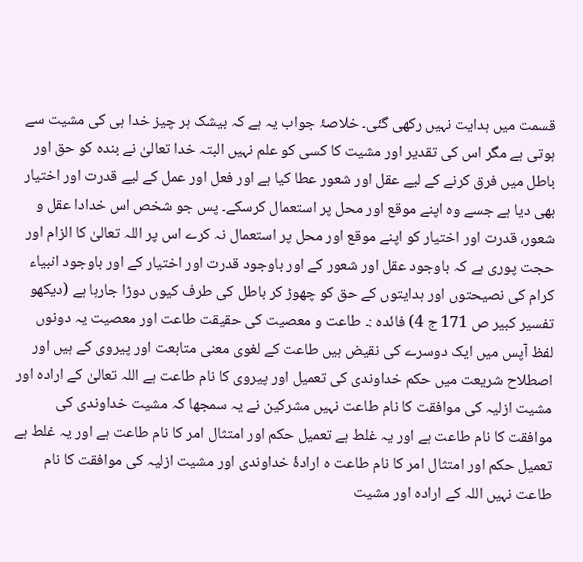قسمت میں ہدایت نہیں رکھی گئی۔ خلاصۂ جواب یہ ہے کہ بیشک ہر چیز خدا ہی کی مشیت سے ہوتی ہے مگر اس کی تقدیر اور مشیت کا کسی کو علم نہیں البتہ خدا تعالیٰ نے بندہ کو حق اور باطل میں فرق کرنے کے لیے عقل اور شعور عطا کیا ہے اور فعل اور عمل کے لیے قدرت اور اختیار بھی دیا ہے جسے وہ اپنے موقع اور محل پر استعمال کرسکے۔ پس جو شخص اس خدادا عقل و شعور، قدرت اور اختیار کو اپنے موقع اور محل پر استعمال نہ کرے اس پر اللہ تعالیٰ کا الزام اور حجت پوری ہے کہ باوجود عقل اور شعور کے اور باوجود قدرت اور اختیار کے اور باوجود انبیاء کرام کی نصیحتوں اور ہدایتوں کے حق کو چھوڑ کر باطل کی طرف کیوں دوڑا جارہا ہے (دیکھو تفسیر کبیر ص 171 ج 4) فائدہ :۔ طاعت و معصیت کی حقیقت طاعت اور معصیت یہ دونوں لفظ آپس میں ایک دوسرے کی نقیض ہیں طاعت کے لغوی معنی متابعت اور پیروی کے ہیں اور اصطلاح شریعت میں حکم خداوندی کی تعمیل اور پیروی کا نام طاعت ہے اللہ تعالیٰ کے ارادہ اور مشیت ازلیہ کی موافقت کا نام طاعت نہیں مشرکین نے یہ سمجھا کہ مشیت خداوندی کی موافقت کا نام طاعت ہے اور یہ غلط ہے تعمیل حکم اور امتثال امر کا نام طاعت ہے اور یہ غلط ہے تعمیل حکم اور امتثال امر کا نام طاعت ہ ارادۂ خداوندی اور مشیت ازلیہ کی موافقت کا نام طاعت نہیں اللہ کے ارادہ اور مشیت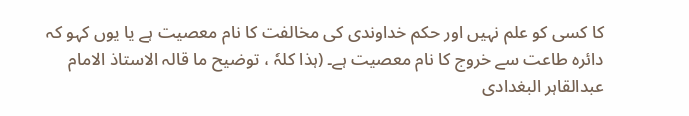کا کسی کو علم نہیں اور حکم خداوندی کی مخالفت کا نام معصیت ہے یا یوں کہو کہ دائرہ طاعت سے خروج کا نام معصیت ہے۔ (ہذا کلہٗ ، توضیح ما قالہ الاستاذ الامام عبدالقاہر البغدادی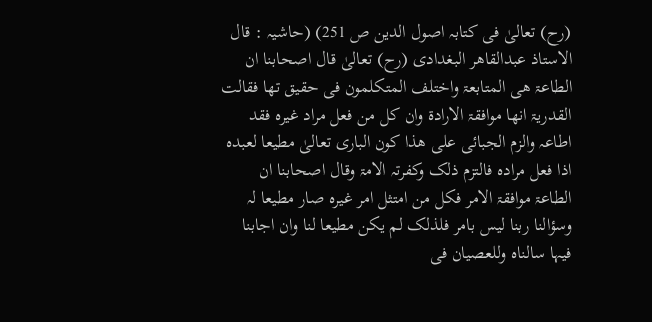(رح) تعالیٰ فی کتابہ اصول الدین ص 251) (حاشیہ : قال الاستاذ عبدالقاھر البغدادی (رح) تعالیٰ قال اصحابنا ان الطاعۃ ھی المتابعۃ واختلف المتکلمون فی حقیق تھا فقالت القدریۃ انھا موافقۃ الارادۃ وان کل من فعل مراد غیرہ فقد اطاعہ والزم الجبائی علی ھذا کون الباری تعالیٰ مطیعا لعبدہ اذا فعل مرادہ فالتزم ذلک وکفرتہ الامۃ وقال اصحابنا ان الطاعۃ موافقۃ الامر فکل من امتثل امر غیرہ صار مطیعا لہ وسؤالنا ربنا لیس بامر فلذلک لم یکن مطیعا لنا وان اجابنا فیہا سالناہ وللعصیان فی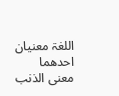اللغۃ معنیان احدھما معنی الذنب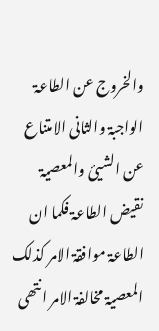والخروج عن الطاعۃ الواجبۃ والثانی الامتناع عن الشیئ والمعصیۃ نقیض الطاعۃ فکما ان الطاعۃ موافقۃ الامر کذلک المعصیۃ مخالفۃ الامر انتھی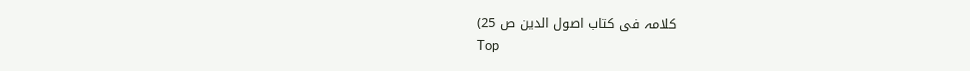کلامہ فی کتاب اصول الدین ص 25)
Top